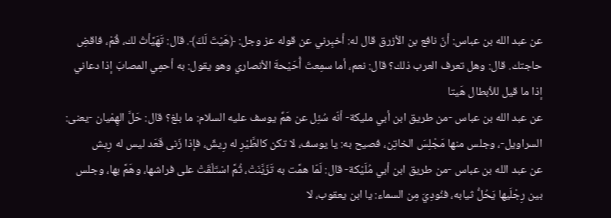عن عبد الله بن عباس: أنّ نافع بن الأزرق قال له: أخبِرني عن قوله عز وجل: ﴿هَيْتَ لَكَ﴾. قال: تَهَيَّأتُ لك، قُمْ، فاقضِ حاجتك. قال: وهل تعرف العرب ذلك؟ قال: نعم، أما سمِعتَ أُحَيْحةَ الأنصاري وهو يقول: به أحمِي المصابَ إذا دعاني إذا ما قيل للأبطال هَيتا
عن عبد الله بن عباس -من طريق ابن أبي مليكة- أنّه سُئِل عن هَمِّ يوسف عليه السلام: ما بلغ؟ قال: حَلَّ الهِمْيان -يعنى: السراويل-، وجلس منها مَجْلِسَ الخاتِن، فصيح به: يا يوسف، لا تكن كالطَّيْرِ له رِيشٌ، فإذا زَنى قَعَد ليس له رِيش
عن عبد الله بن عباس -من طريق ابن أبي مُلَيْكة- قال: لَمّا همَّت به تَزَيَّنَتْ، ثُمَّ اسْتَلْقَتْ على فراشها، وهَمَّ بها، وجلس بين رِجْلَيها يَحُلُّ ثيابه، فنُودِيَ مِن السماء: يا ابن يعقوب، لا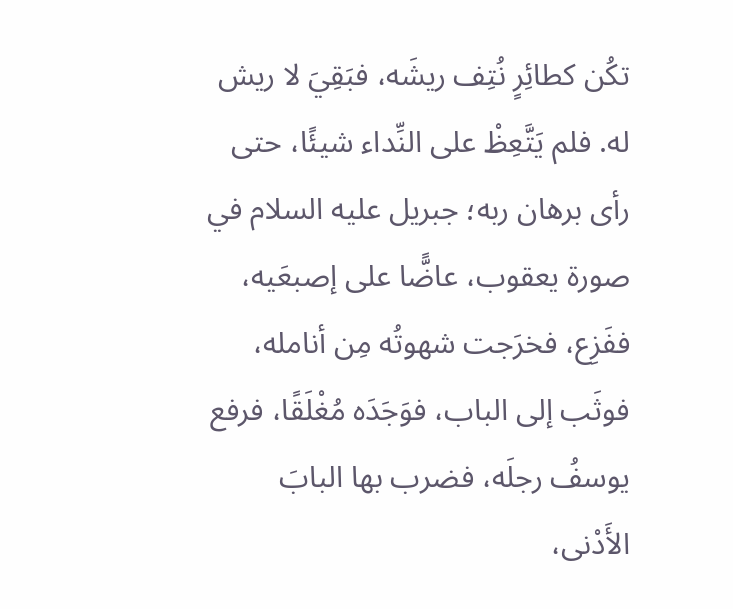تكُن كطائِرٍ نُتِف ريشَه، فبَقِيَ لا ريش له. فلم يَتَّعِظْ على النِّداء شيئًا، حتى رأى برهان ربه؛ جبريل عليه السلام في صورة يعقوب، عاضًّا على إصبعَيه، ففَزِع، فخرَجت شهوتُه مِن أنامله، فوثَب إلى الباب، فوَجَدَه مُغْلَقًا، فرفع يوسفُ رجلَه، فضرب بها البابَ الأَدْنى،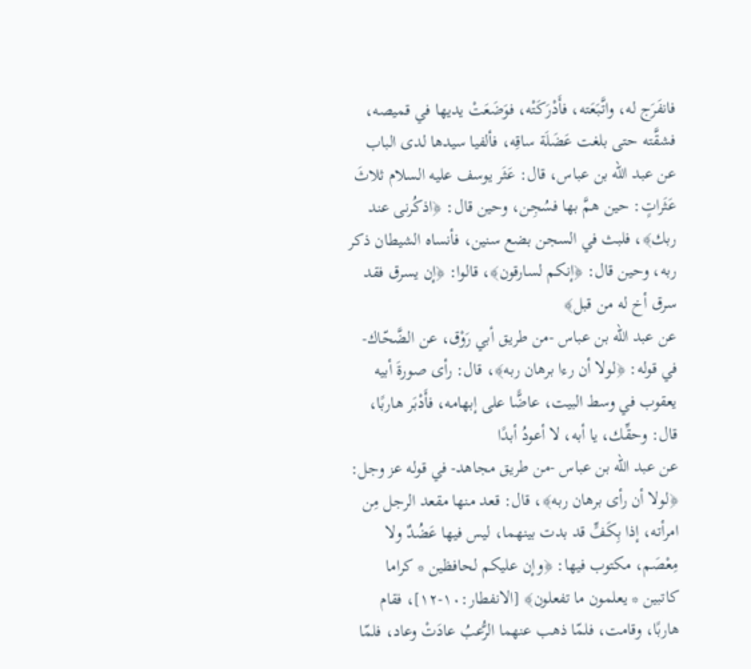فانفَرَج له، واتَّبَعَته، فأَدْرَكَتْه، فوَضَعَتْ يديها في قميصه، فشقَّته حتى بلغت عَضَلَة ساقِه، فألفيا سيدها لدى الباب
عن عبد الله بن عباس، قال: عَثَر يوسف عليه السلام ثلاثَ عَثَراتٍ: حين همَّ بها فسُجِن، وحين قال: ﴿اذكُرنى عند ربك﴾، فلبث في السجن بضع سنين، فأنساه الشيطان ذكر ربه، وحين قال: ﴿إنكم لسارقون﴾، قالوا: ﴿إن يسرق فقد سرق أخ له من قبل﴾
عن عبد الله بن عباس -من طريق أبي رَوْق، عن الضَّحّاك- في قوله: ﴿لولا أن رءا برهان ربه﴾، قال: رأى صورةَ أبيه يعقوب في وسط البيت، عاضًّا على إبهامه، فأَدْبَر هاربًا، قال: وحقِّك، يا أبه، لا أعودُ أبدًا
عن عبد الله بن عباس -من طريق مجاهد- في قوله عز وجل: ﴿لولا أن رأى برهان ربه﴾، قال: قعد منها مقعد الرجل مِن امرأته، إذا بِكَفٍّ قد بدت بينهما، ليس فيها عَضُدٌ ولا مِعْصَم، مكتوب فيها: ﴿وإن عليكم لحافظين * كراما كاتبين * يعلمون ما تفعلون﴾ [الانفطار:١٠-١٢]، فقام هاربًا، وقامت، فلمّا ذهب عنهما الرُّعبُ عادَتْ وعاد، فلمّا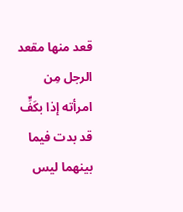قعد منها مقعد الرجل مِن امرأته إذا بكَفٍّ قد بدت فيما بينهما ليس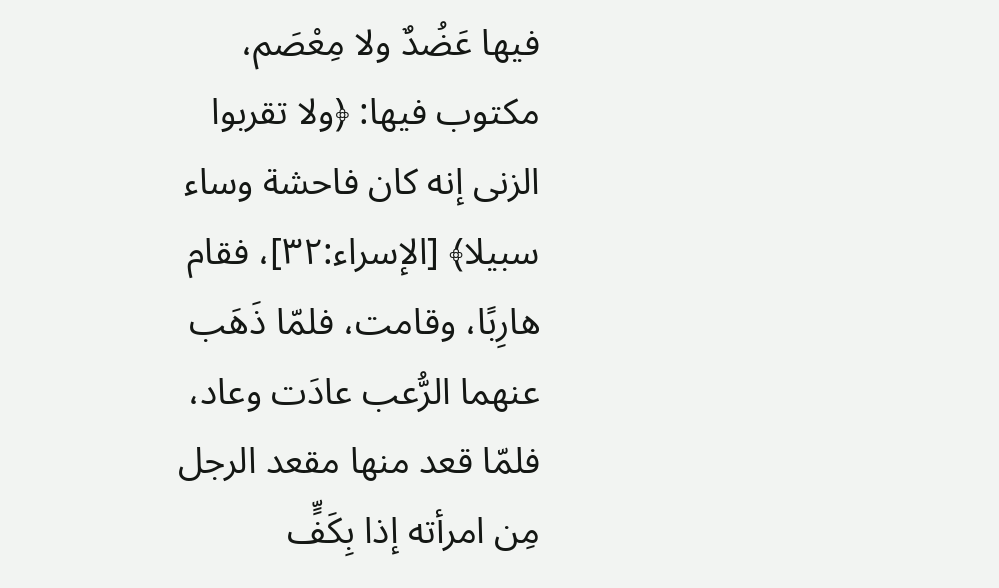فيها عَضُدٌ ولا مِعْصَم، مكتوب فيها: ﴿ولا تقربوا الزنى إنه كان فاحشة وساء سبيلا﴾ [الإسراء:٣٢]، فقام هارِبًا، وقامت، فلمّا ذَهَب عنهما الرُّعب عادَت وعاد، فلمّا قعد منها مقعد الرجل مِن امرأته إذا بِكَفٍّ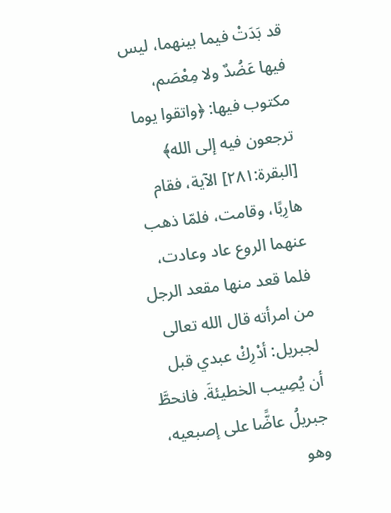قد بَدَتْ فيما بينهما، ليس فيها عَضُدٌ ولا مِعْصَم، مكتوب فيها: ﴿واتقوا يوما ترجعون فيه إلى الله﴾ [البقرة:٢٨١] الآية، فقام هارِبًا، وقامت، فلمّا ذهب عنهما الروع عاد وعادت، فلما قعد منها مقعد الرجل من امرأته قال الله تعالى لجبريل: أدْرِكْ عبدي قبل أن يُصِيب الخطيئةَ. فانحطَّ جبريلُ عاضًّا على إصبعيه، وهو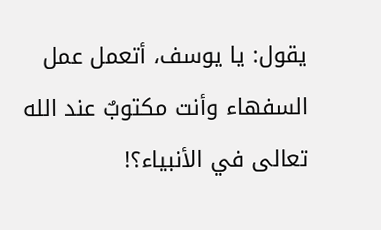يقول: يا يوسف، أتعمل عمل السفهاء وأنت مكتوبٌ عند الله تعالى في الأنبياء؟!